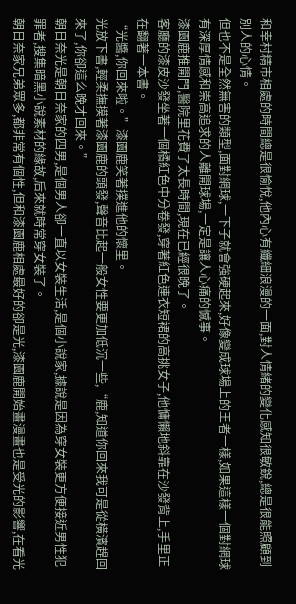和幸村精市相處的時間總是很愉悅,他內心有纖細浪漫的一面,對人情緒的變化感知很敏銳,總是很能照顧到別人的心情。
但也不是全然無害的類型,面對網球,一下子就會強硬起來,好像變成球場上的王者一樣,如果這樣一個對網球有深厚情感和崇高追求的人離開球場,一定是讓人心痛的憾事。
漆園鹿推開門,醫院里花費了太長時間,現在已經很晚了。
客廳的漆皮沙發坐著一個橘紅色中分卷發,穿著紅色連衣短裙的高挑女子,他慵懶地斜靠在沙發背上,手里正在翻著一本書。
“光醬,你回來啦。”漆園鹿笑著撲進他的懷里。
光放下書,輕柔撫摸著漆園鹿的頭發,聲音比起一般女性要更加低沉一些,“鹿,知道你回來我可是從橫濱趕回來了,你卻這么晚才回來。”
朝日奈光是朝日奈家的四男,是個男人卻一直以女裝生活,是個小說家,據說是因為穿女裝更方便接近男性犯罪者,搜集暗黑小說素材的緣故,后來就時常穿女裝了。
朝日奈家兄弟眾多,都非常有個性,但和漆園鹿相處最好的卻是光,漆園鹿開始畫漫畫也是受光的影響,在看光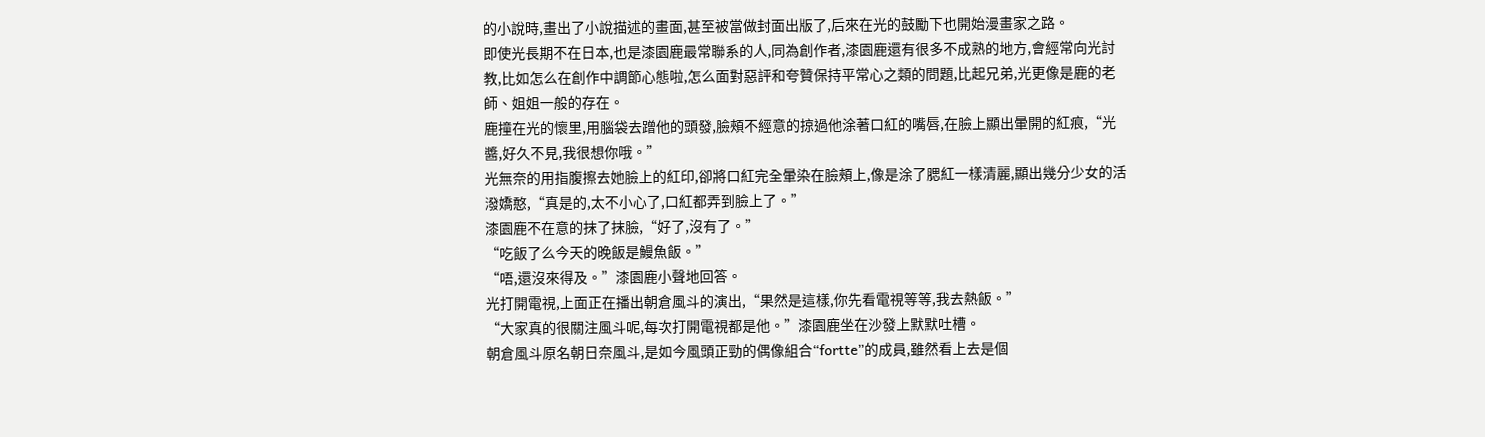的小說時,畫出了小說描述的畫面,甚至被當做封面出版了,后來在光的鼓勵下也開始漫畫家之路。
即使光長期不在日本,也是漆園鹿最常聯系的人,同為創作者,漆園鹿還有很多不成熟的地方,會經常向光討教,比如怎么在創作中調節心態啦,怎么面對惡評和夸贊保持平常心之類的問題,比起兄弟,光更像是鹿的老師、姐姐一般的存在。
鹿撞在光的懷里,用腦袋去蹭他的頭發,臉頰不經意的掠過他涂著口紅的嘴唇,在臉上顯出暈開的紅痕,“光醬,好久不見,我很想你哦。”
光無奈的用指腹擦去她臉上的紅印,卻將口紅完全暈染在臉頰上,像是涂了腮紅一樣清麗,顯出幾分少女的活潑嬌憨,“真是的,太不小心了,口紅都弄到臉上了。”
漆園鹿不在意的抹了抹臉,“好了,沒有了。”
“吃飯了么今天的晚飯是鰻魚飯。”
“唔,還沒來得及。”漆園鹿小聲地回答。
光打開電視,上面正在播出朝倉風斗的演出,“果然是這樣,你先看電視等等,我去熱飯。”
“大家真的很關注風斗呢,每次打開電視都是他。”漆園鹿坐在沙發上默默吐槽。
朝倉風斗原名朝日奈風斗,是如今風頭正勁的偶像組合“fortte”的成員,雖然看上去是個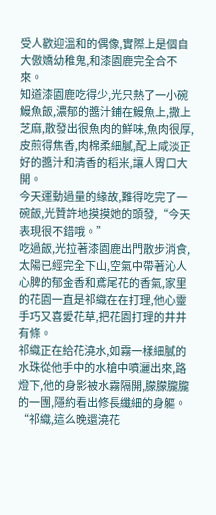受人歡迎溫和的偶像,實際上是個自大傲嬌幼稚鬼,和漆園鹿完全合不來。
知道漆園鹿吃得少,光只熱了一小碗鰻魚飯,濃郁的醬汁鋪在鰻魚上,撒上芝麻,散發出很魚肉的鮮味,魚肉很厚,皮煎得焦香,肉棉柔細膩,配上咸淡正好的醬汁和清香的稻米,讓人胃口大開。
今天運動過量的緣故,難得吃完了一碗飯,光贊許地摸摸她的頭發,“今天表現很不錯哦。”
吃過飯,光拉著漆園鹿出門散步消食,太陽已經完全下山,空氣中帶著沁人心脾的郁金香和鳶尾花的香氣,家里的花園一直是祁織在在打理,他心靈手巧又喜愛花草,把花園打理的井井有條。
祁織正在給花澆水,如霧一樣細膩的水珠從他手中的水槍中噴灑出來,路燈下,他的身影被水霧隔開,朦朦朧朧的一團,隱約看出修長纖細的身軀。
“祁織,這么晚還澆花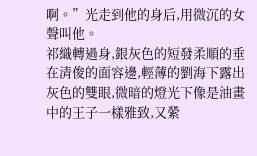啊。”光走到他的身后,用微沉的女聲叫他。
祁織轉過身,銀灰色的短發柔順的垂在清俊的面容邊,輕薄的劉海下露出灰色的雙眼,微暗的燈光下像是油畫中的王子一樣雅致,又縈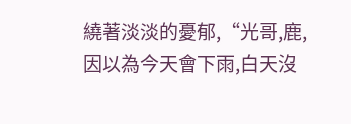繞著淡淡的憂郁,“光哥,鹿,因以為今天會下雨,白天沒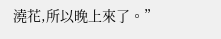澆花,所以晚上來了。”